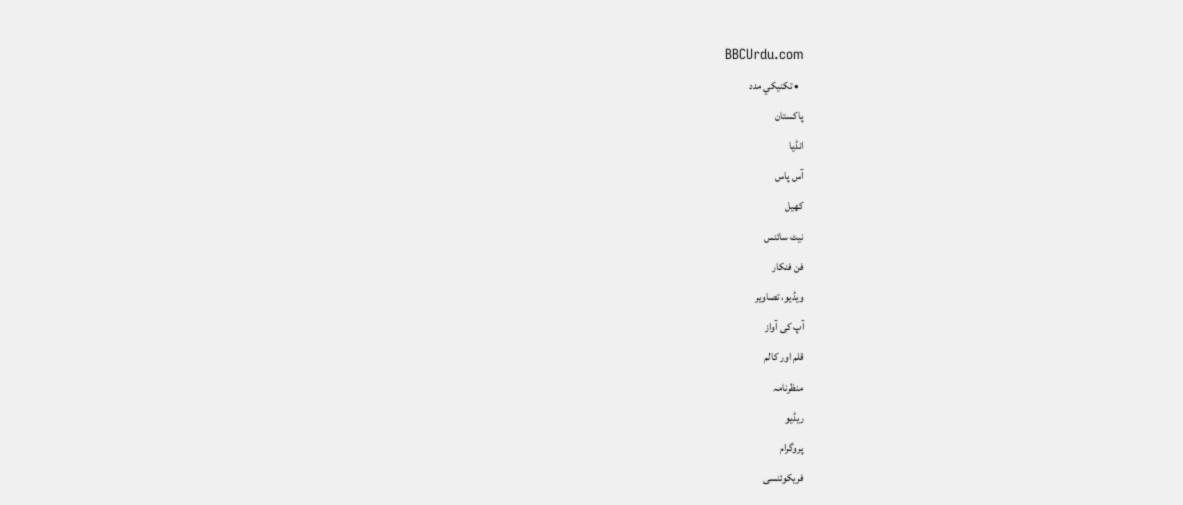BBCUrdu.com
  • تکنيکي مدد
پاکستان
انڈیا
آس پاس
کھیل
نیٹ سائنس
فن فنکار
ویڈیو، تصاویر
آپ کی آواز
قلم اور کالم
منظرنامہ
ریڈیو
پروگرام
فریکوئنسی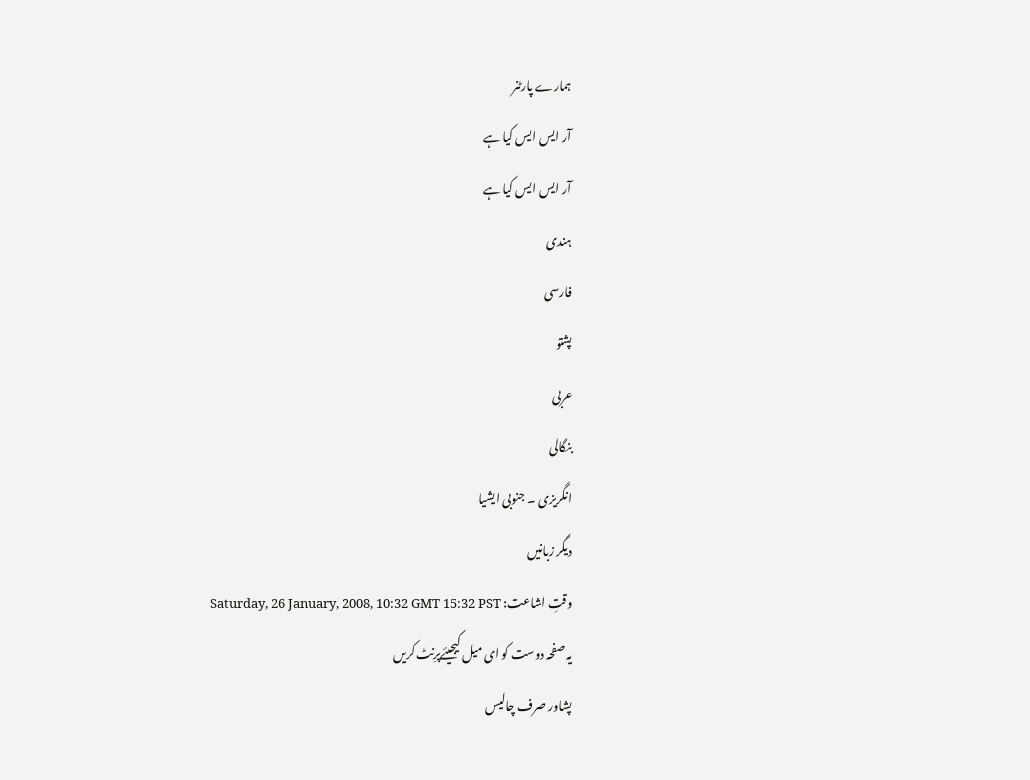ہمارے پارٹنر
آر ایس ایس کیا ہے
آر ایس ایس کیا ہے
ہندی
فارسی
پشتو
عربی
بنگالی
انگریزی ۔ جنوبی ایشیا
دیگر زبانیں
وقتِ اشاعت: Saturday, 26 January, 2008, 10:32 GMT 15:32 PST
یہ صفحہ دوست کو ای میل کیجیئےپرِنٹ کریں
پشاور صرف چالیس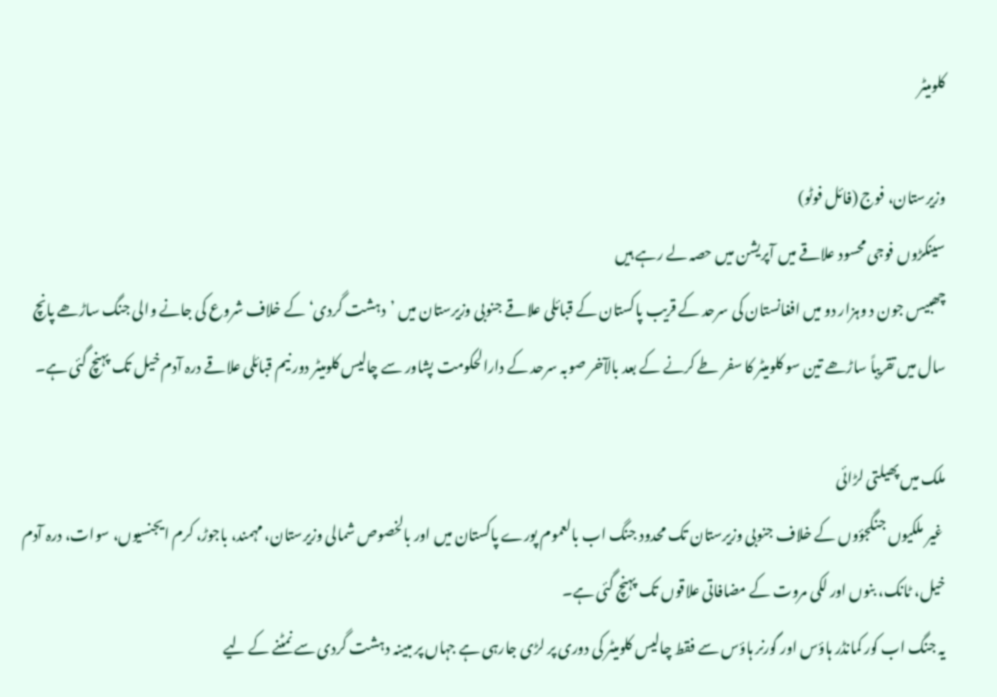کلومیٹر

وزیرستان، فوج (فائل فوٹو)
سینکڑوں فوجی محسود علاقے میں آپریشن میں حصہ لے رہے ہیں
چھبیس جون د وہزار دو میں افغانستان کی سرحد کے قریب پاکستان کے قبائلی علاقے جنوبی وزیرستان میں ’دہشت گردی‘ کے خلاف شروع کی جانے والی جنگ ساڑھے پانچ سال میں تقریباً ساڑھے تین سو کلومیٹر کا سفر طے کرنے کے بعد بالآخر صوبہ سرحد کے دارالحکومت پشاور سے چالیس کلومیٹر دور نیم قبائلی علاقے درہ آدم خیل تک پہنچ گئی ہے۔

ملک میں پھیلتی لڑائی
 غیر ملکیوں جنگجؤوں کے خلاف جنوبی وزیرستان تک محدود جنگ اب بالعموم پورے پاکستان میں اور بالخصوص شمالی وزیرستان، مہمند، باجوڑ، کرم ایجنسیوں، سوات، درہ آدم خیل، ٹانک، بنوں اور لکی مروت کے مضافاتی علاقوں تک پہنچ گئی ہے۔
یہ جنگ اب کور کمانڈر ہاؤس اور گورنر ہاؤس سے فقط چالیس کلومیٹر کی دوری پر لڑی جارہی ہے جہاں پر مبینہ دہشت گردی سے نمٹنے کے لیے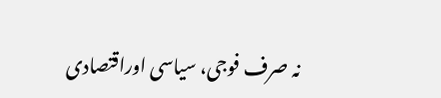نہ صرف فوجی، سیاسی اوراقتصادی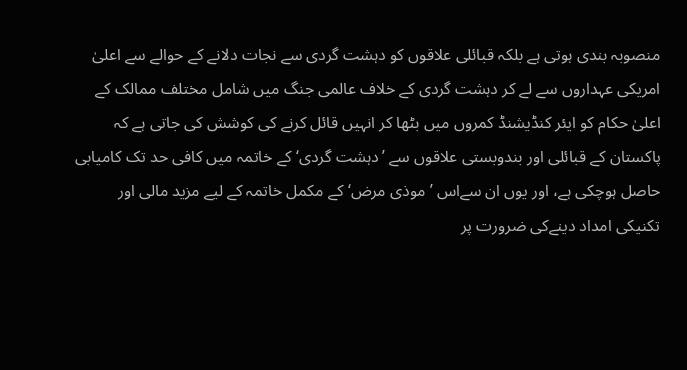منصوبہ بندی ہوتی ہے بلکہ قبائلی علاقوں کو دہشت گردی سے نجات دلانے کے حوالے سے اعلیٰ امریکی عہداروں سے لے کر دہشت گردی کے خلاف عالمی جنگ میں شامل مختلف ممالک کے اعلیٰ حکام کو ایئر کنڈیشنڈ کمروں میں بٹھا کر انہیں قائل کرنے کی کوشش کی جاتی ہے کہ پاکستان کے قبائلی اور بندوبستی علاقوں سے ’دہشت گردی‘ کے خاتمہ میں کافی حد تک کامیابی حاصل ہوچکی ہے، اور یوں ان سےاس ’موذی مرض‘ کے مکمل خاتمہ کے لیے مزید مالی اور تکنیکی امداد دینےکی ضرورت پر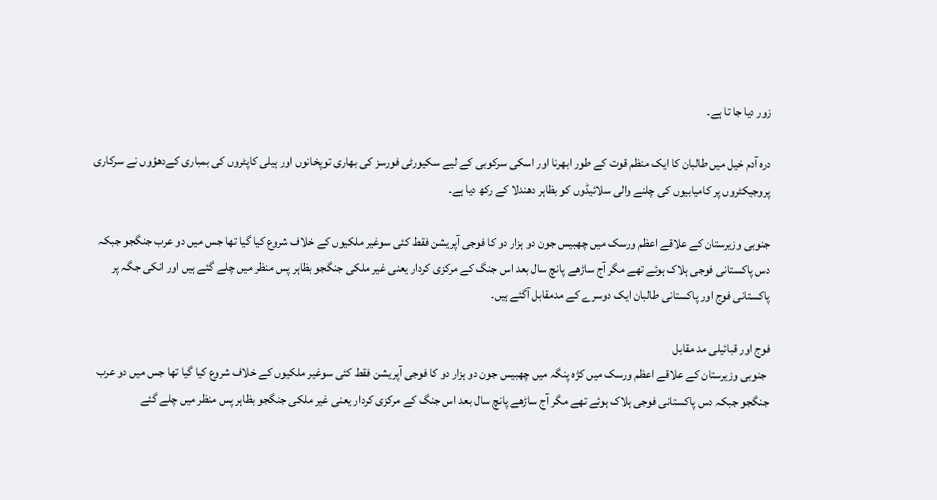زور دیا جا تا ہے۔

درہ آدم خیل میں طالبان کا ایک منظم قوت کے طور ابھرنا اور اسکی سرکوبی کے لیے سکیورٹی فورسز کی بھاری توپخانوں اور ہیلی کاپٹروں کی بمباری کےدھؤوں نے سرکاری پروجیکٹروں پر کامیابیوں کی چلنے والی سلائیڈوں کو بظاہر دھندلا کے رکھ دیا ہے۔

جنوبی وزیرستان کے علاقے اعظم ورسک میں چھبیس جون دو ہزار دو کا فوجی آپریشن فقط کئی سوغیر ملکیوں کے خلاف شروع کیا گیا تھا جس میں دو عرب جنگجو جبکہ دس پاکستانی فوجی ہلاک ہوئے تھے مگر آج ساڑھے پانچ سال بعد اس جنگ کے مرکزی کردار یعنی غیر ملکی جنگجو بظاہر پس منظر میں چلے گئے ہیں اور انکی جگہ پر پاکستانی فوج اور پاکستانی طالبان ایک دوسرے کے مدمقابل آگئے ہیں۔

فوج اور قبائیلی مد مقابل
 جنوبی وزیرستان کے علاقے اعظم ورسک میں کژہ پنگہ میں چھبیس جون دو ہزار دو کا فوجی آپریشن فقط کئی سوغیر ملکیوں کے خلاف شروع کیا گیا تھا جس میں دو عرب جنگجو جبکہ دس پاکستانی فوجی ہلاک ہوئے تھے مگر آج ساڑھے پانچ سال بعد اس جنگ کے مرکزی کردار یعنی غیر ملکی جنگجو بظاہر پس منظر میں چلے گئے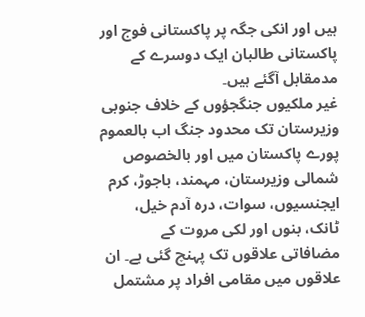ہیں اور انکی جگہ پر پاکستانی فوج اور پاکستانی طالبان ایک دوسرے کے مدمقابل آگئے ہیں۔
غیر ملکیوں جنگجؤوں کے خلاف جنوبی وزیرستان تک محدود جنگ اب بالعموم پورے پاکستان میں اور بالخصوص شمالی وزیرستان، مہمند، باجوڑ، کرم ایجنسیوں، سوات، درہ آدم خیل، ٹانک، بنوں اور لکی مروت کے مضافاتی علاقوں تک پہنچ گئی ہے۔ ان علاقوں میں مقامی افراد پر مشتمل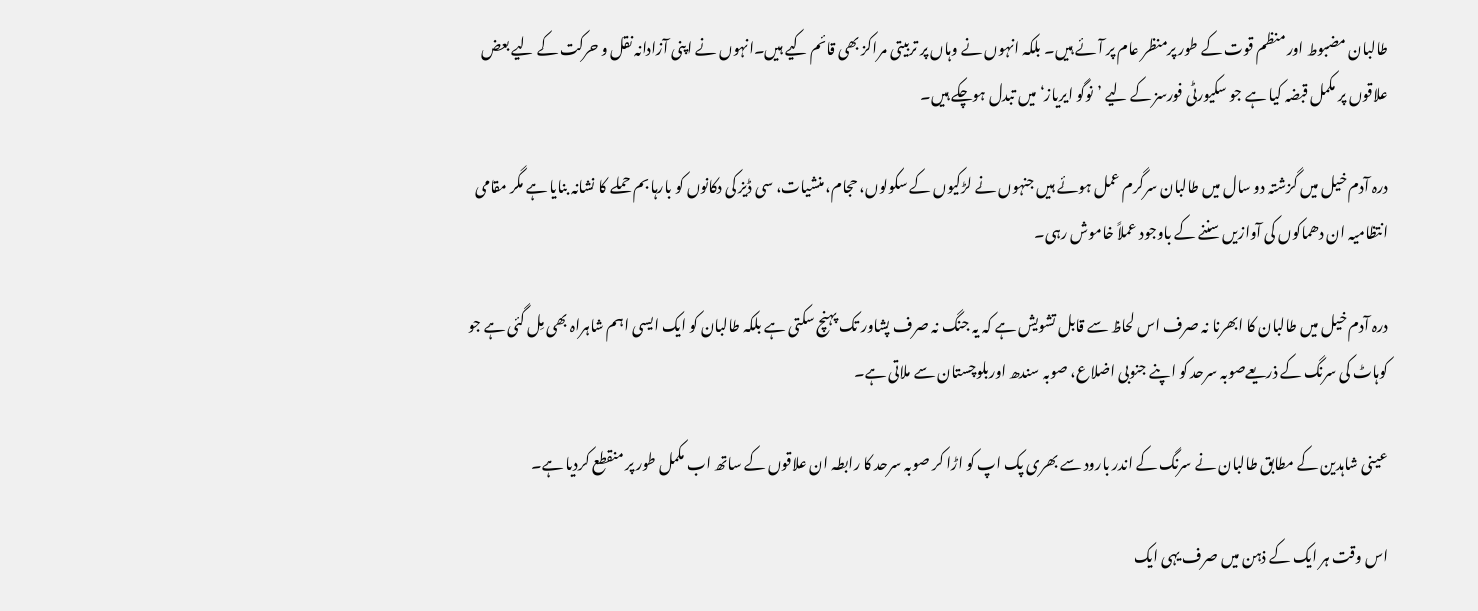طالبان مضبوط اور منظم قوت کے طور پرمنظر عام پر آئے ہیں۔ بلکہ انہوں نے وہاں پر تربیتی مراکز بھی قائم کیے ہیں۔انہوں نے اپنی آزادانہ نقل و حرکت کے لیے بعض علاقوں پر مکمل قبضہ کیا ہے جو سکیورٹی فورسز کے لیے ’نوگو ایریاز‘ میں تبدل ہوچکے ہیں۔

درہ آدم خیل میں گزشتہ دو سال میں طالبان سرگرم عمل ہوئے ہیں جنہوں نے لڑکیوں کے سکولوں، حجام، منشیات، سی ڈیز کی دکانوں کو بارہا بم حملے کا نشانہ بنایا ہے مگر مقامی انتظامیہ ان دھماکوں کی آوازیں سننے کے باوجود عملاً خاموش رہی۔

درہ آدم خیل میں طالبان کا ابھرنا نہ صرف اس لحاظ سے قابل تشویش ہے کہ یہ جنگ نہ صرف پشاور تک پہنچ سکتی ہے بلکہ طالبان کو ایک ایسی اہم شاہراہ بھی مِل گئی ہے جو کوہاٹ کی سرنگ کے ذریعےصوبہ سرحد کو اپنے جنوبی اضلاع، صوبہ سندھ اوربلوچستان سے ملاتی ہے۔

عینی شاہدین کے مطابق طالبان نے سرنگ کے اندر بارود سے بھری پک اپ کو اڑا کر صوبہ سرحد کا رابطہ ان علاقوں کے ساتھ اب مکمل طور پر منقطع کردیا ہے۔

اس وقت ہر ایک کے ذہن میں صرف یہی ایک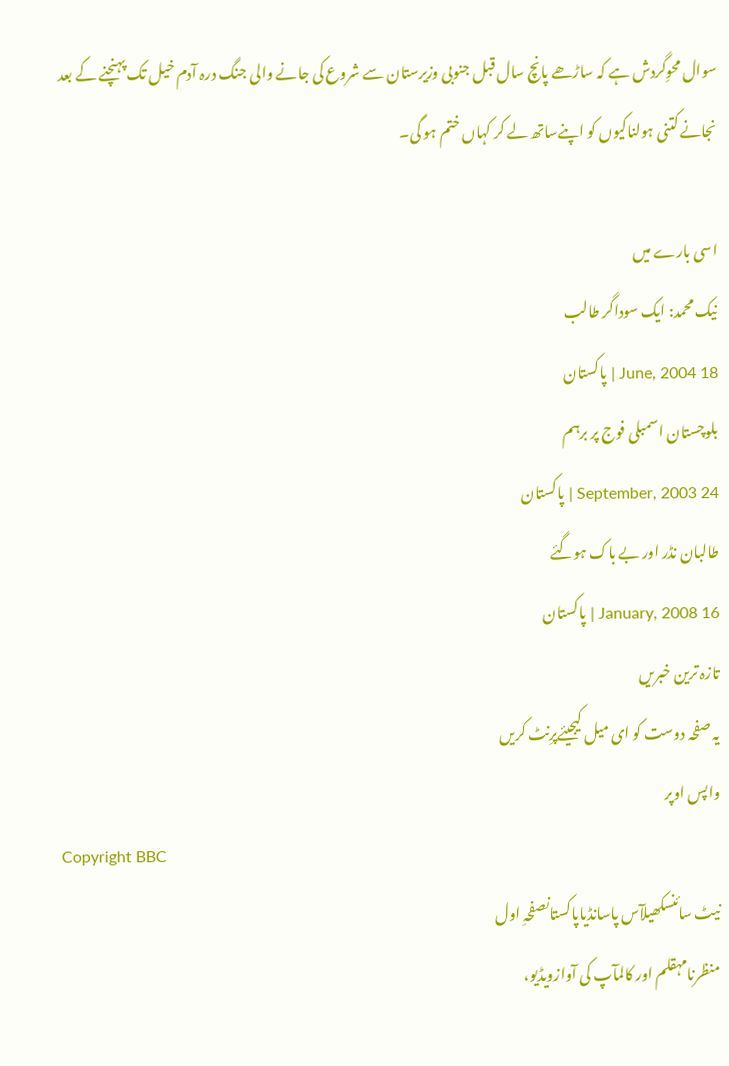سوال محوِگردش ہے کہ ساڑھے پانچ سال قبل جنوبی وزیرستان سے شروع کی جانے والی جنگ درہ آدم خیل تک پہنچنے کے بعد نجانے کتنی ہولناکیوں کو اپنےساتھ لے کر کہاں ختم ہو گی۔

اسی بارے میں
نیک محمد: ایک سوداگر طالب
18 June, 2004 | پاکستان
بلوچستان اسمبلی فوج پر برہم
24 September, 2003 | پاکستان
طالبان نڈر اور بے باک ہوگئے
16 January, 2008 | پاکستان
تازہ ترین خبریں
یہ صفحہ دوست کو ای میل کیجیئےپرِنٹ کریں
واپس اوپر
Copyright BBC
نیٹ سائنسکھیلآس پاسانڈیاپاکستانصفحہِ اول
منظرنامہقلم اور کالمآپ کی آوازویڈیو،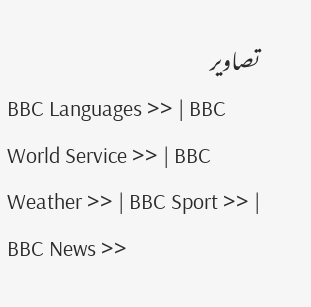تصاویر
BBC Languages >> | BBC World Service >> | BBC Weather >> | BBC Sport >> | BBC News >>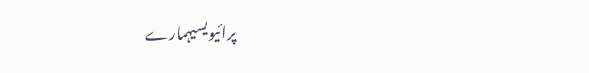پرائیویسیہمارے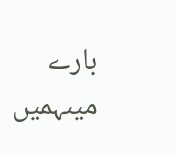بارے میںہمیں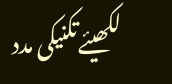لکھیئےتکنیکی مدد